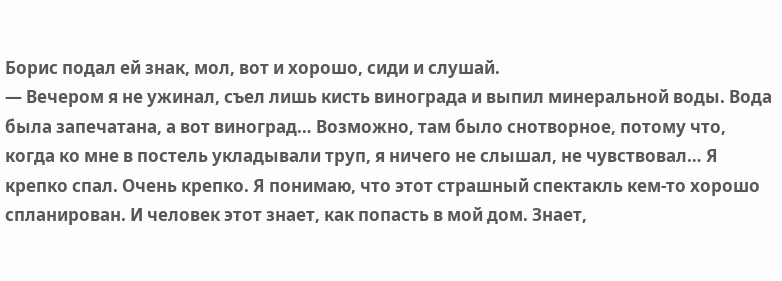Борис подал ей знак, мол, вот и хорошо, сиди и слушай.
— Вечером я не ужинал, съел лишь кисть винограда и выпил минеральной воды. Вода была запечатана, а вот виноград… Возможно, там было снотворное, потому что, когда ко мне в постель укладывали труп, я ничего не слышал, не чувствовал… Я крепко спал. Очень крепко. Я понимаю, что этот страшный спектакль кем-то хорошо спланирован. И человек этот знает, как попасть в мой дом. Знает,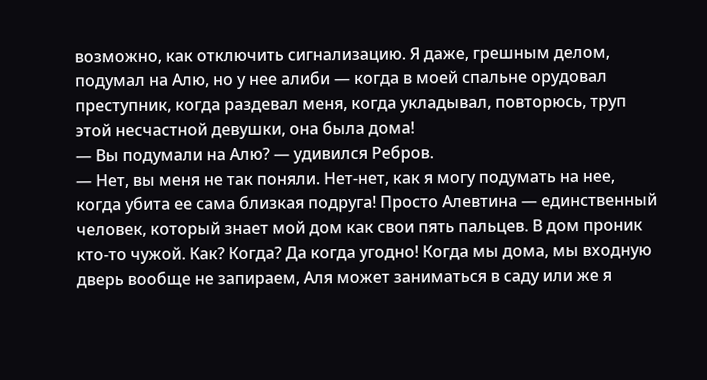возможно, как отключить сигнализацию. Я даже, грешным делом, подумал на Алю, но у нее алиби — когда в моей спальне орудовал преступник, когда раздевал меня, когда укладывал, повторюсь, труп этой несчастной девушки, она была дома!
— Вы подумали на Алю? — удивился Ребров.
— Нет, вы меня не так поняли. Нет-нет, как я могу подумать на нее, когда убита ее сама близкая подруга! Просто Алевтина — единственный человек, который знает мой дом как свои пять пальцев. В дом проник кто-то чужой. Как? Когда? Да когда угодно! Когда мы дома, мы входную дверь вообще не запираем, Аля может заниматься в саду или же я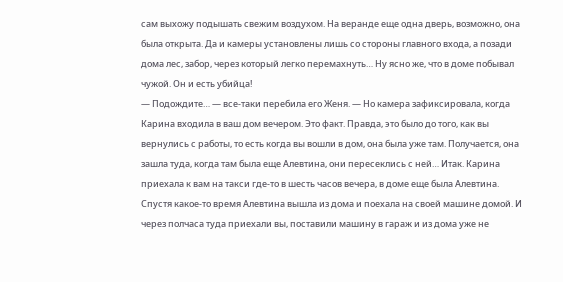сам выхожу подышать свежим воздухом. На веранде еще одна дверь, возможно, она была открыта. Да и камеры установлены лишь со стороны главного входа, а позади дома лес, забор, через который легко перемахнуть… Ну ясно же, что в доме побывал чужой. Он и есть убийца!
— Подождите… — все-таки перебила его Женя. — Но камера зафиксировала, когда Карина входила в ваш дом вечером. Это факт. Правда, это было до того, как вы вернулись с работы, то есть когда вы вошли в дом, она была уже там. Получается, она зашла туда, когда там была еще Алевтина, они пересеклись с ней… Итак. Карина приехала к вам на такси где-то в шесть часов вечера, в доме еще была Алевтина. Спустя какое-то время Алевтина вышла из дома и поехала на своей машине домой. И через полчаса туда приехали вы, поставили машину в гараж и из дома уже не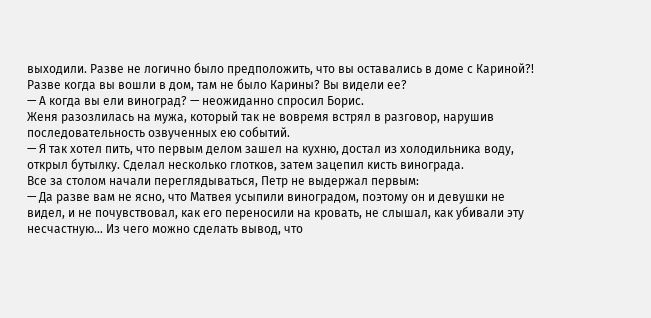выходили. Разве не логично было предположить, что вы оставались в доме с Кариной?! Разве когда вы вошли в дом, там не было Карины? Вы видели ее?
— А когда вы ели виноград? — неожиданно спросил Борис.
Женя разозлилась на мужа, который так не вовремя встрял в разговор, нарушив последовательность озвученных ею событий.
— Я так хотел пить, что первым делом зашел на кухню, достал из холодильника воду, открыл бутылку. Сделал несколько глотков, затем зацепил кисть винограда.
Все за столом начали переглядываться, Петр не выдержал первым:
— Да разве вам не ясно, что Матвея усыпили виноградом, поэтому он и девушки не видел, и не почувствовал, как его переносили на кровать, не слышал, как убивали эту несчастную… Из чего можно сделать вывод, что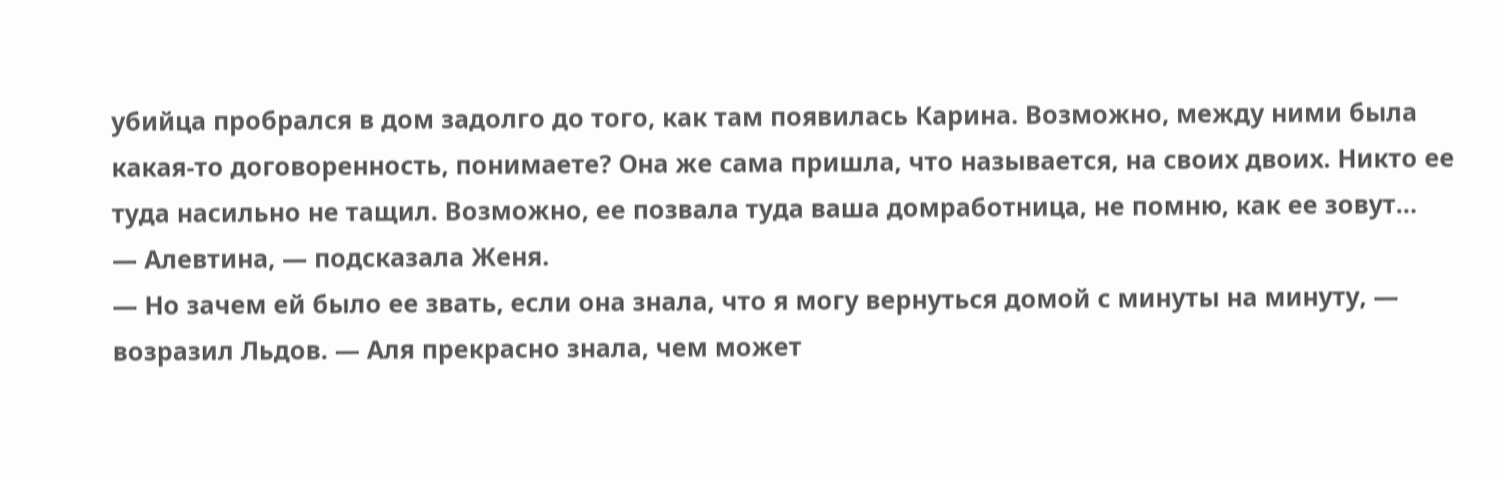убийца пробрался в дом задолго до того, как там появилась Карина. Возможно, между ними была какая-то договоренность, понимаете? Она же сама пришла, что называется, на своих двоих. Никто ее туда насильно не тащил. Возможно, ее позвала туда ваша домработница, не помню, как ее зовут…
— Алевтина, — подсказала Женя.
— Но зачем ей было ее звать, если она знала, что я могу вернуться домой с минуты на минуту, — возразил Льдов. — Аля прекрасно знала, чем может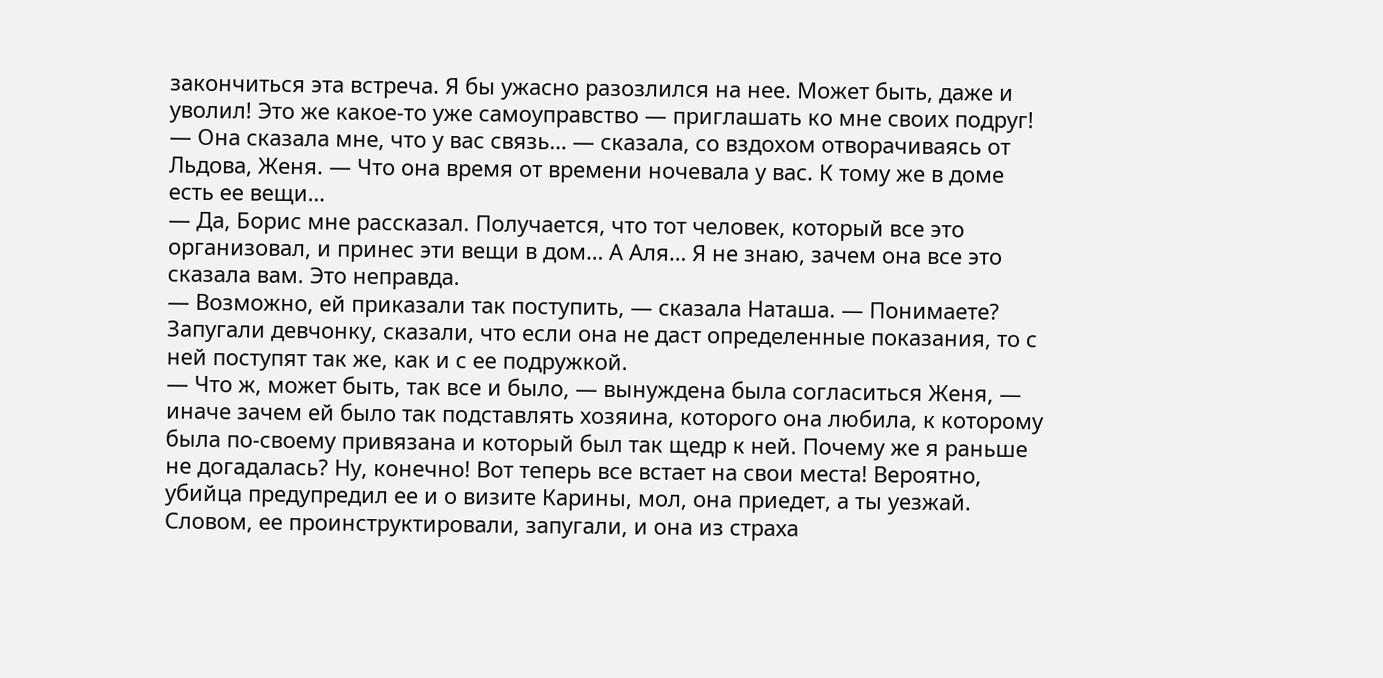закончиться эта встреча. Я бы ужасно разозлился на нее. Может быть, даже и уволил! Это же какое-то уже самоуправство — приглашать ко мне своих подруг!
— Она сказала мне, что у вас связь… — сказала, со вздохом отворачиваясь от Льдова, Женя. — Что она время от времени ночевала у вас. К тому же в доме есть ее вещи…
— Да, Борис мне рассказал. Получается, что тот человек, который все это организовал, и принес эти вещи в дом… А Аля… Я не знаю, зачем она все это сказала вам. Это неправда.
— Возможно, ей приказали так поступить, — сказала Наташа. — Понимаете? Запугали девчонку, сказали, что если она не даст определенные показания, то с ней поступят так же, как и с ее подружкой.
— Что ж, может быть, так все и было, — вынуждена была согласиться Женя, — иначе зачем ей было так подставлять хозяина, которого она любила, к которому была по-своему привязана и который был так щедр к ней. Почему же я раньше не догадалась? Ну, конечно! Вот теперь все встает на свои места! Вероятно, убийца предупредил ее и о визите Карины, мол, она приедет, а ты уезжай. Словом, ее проинструктировали, запугали, и она из страха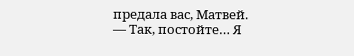предала вас, Матвей.
— Так, постойте… Я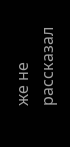же не рассказал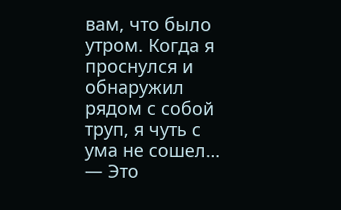вам, что было утром. Когда я проснулся и обнаружил рядом с собой труп, я чуть с ума не сошел…
— Это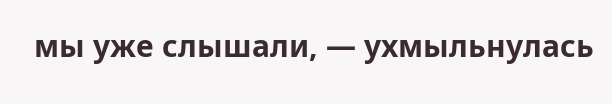мы уже слышали, — ухмыльнулась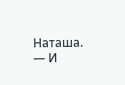Наташа. — И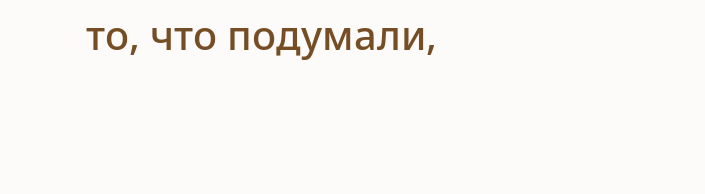то, что подумали,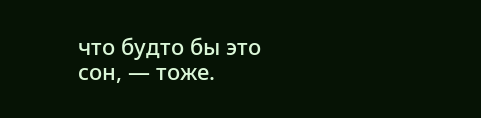что будто бы это сон, — тоже.